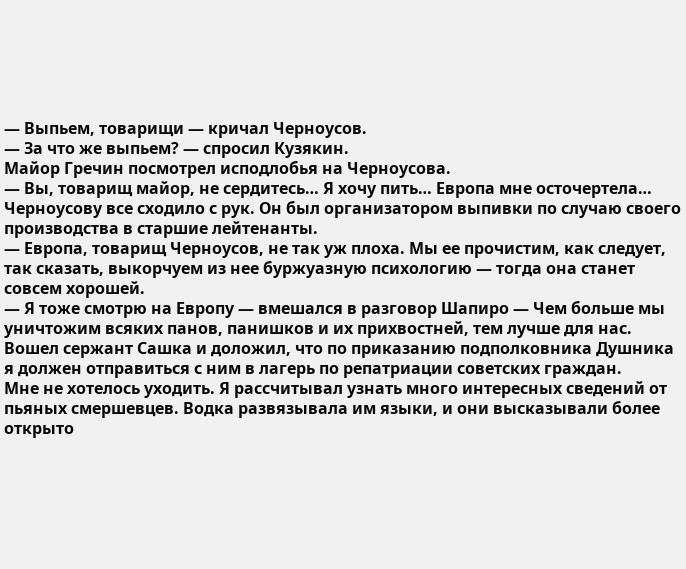— Выпьем, товарищи — кричал Черноусов.
— За что же выпьем? — спросил Кузякин.
Майор Гречин посмотрел исподлобья на Черноусова.
— Вы, товарищ майор, не сердитесь… Я хочу пить… Европа мне осточертела…
Черноусову все сходило с рук. Он был организатором выпивки по случаю своего производства в старшие лейтенанты.
— Европа, товарищ Черноусов, не так уж плоха. Мы ее прочистим, как следует, так сказать, выкорчуем из нее буржуазную психологию — тогда она станет совсем хорошей.
— Я тоже смотрю на Европу — вмешался в разговор Шапиро — Чем больше мы уничтожим всяких панов, панишков и их прихвостней, тем лучше для нас.
Вошел сержант Сашка и доложил, что по приказанию подполковника Душника я должен отправиться с ним в лагерь по репатриации советских граждан.
Мне не хотелось уходить. Я рассчитывал узнать много интересных сведений от пьяных смершевцев. Водка развязывала им языки, и они высказывали более открыто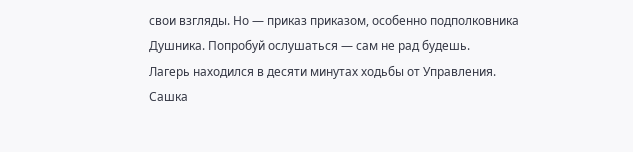свои взгляды. Но — приказ приказом, особенно подполковника Душника. Попробуй ослушаться — сам не рад будешь.
Лагерь находился в десяти минутах ходьбы от Управления. Сашка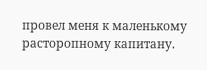провел меня к маленькому расторопному капитану.